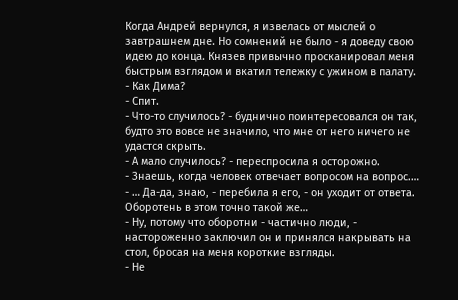Когда Андрей вернулся, я извелась от мыслей о завтрашнем дне. Но сомнений не было - я доведу свою идею до конца. Князев привычно просканировал меня быстрым взглядом и вкатил тележку с ужином в палату.
- Как Дима?
- Спит.
- Что-то случилось? - буднично поинтересовался он так, будто это вовсе не значило, что мне от него ничего не удастся скрыть.
- А мало случилось? - переспросила я осторожно.
- Знаешь, когда человек отвечает вопросом на вопрос.…
- … Да-да, знаю, - перебила я его, - он уходит от ответа. Оборотень в этом точно такой же…
- Ну, потому что оборотни - частично люди, - настороженно заключил он и принялся накрывать на стол, бросая на меня короткие взгляды.
- Не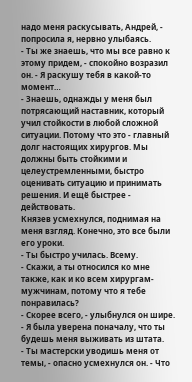надо меня раскусывать, Андрей, - попросила я, нервно улыбаясь.
- Ты же знаешь, что мы все равно к этому придем, - спокойно возразил он. - Я раскушу тебя в какой-то момент…
- Знаешь, однажды у меня был потрясающий наставник, который учил стойкости в любой сложной ситуации. Потому что это - главный долг настоящих хирургов. Мы должны быть стойкими и целеустремленными, быстро оценивать ситуацию и принимать решения. И ещё быстрее - действовать.
Князев усмехнулся, поднимая на меня взгляд. Конечно, это все были его уроки.
- Ты быстро училась. Всему.
- Скажи, а ты относился ко мне также, как и ко всем хирургам-мужчинам, потому что я тебе понравилась?
- Скорее всего, - улыбнулся он шире.
- Я была уверена поначалу, что ты будешь меня выживать из штата.
- Ты мастерски уводишь меня от темы, - опасно усмехнулся он. - Что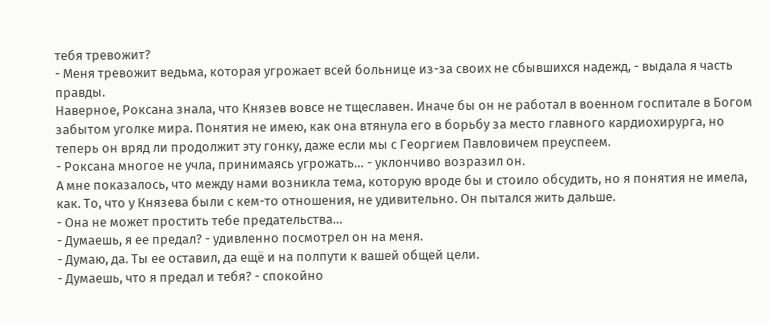тебя тревожит?
- Меня тревожит ведьма, которая угрожает всей больнице из-за своих не сбывшихся надежд, - выдала я часть правды.
Наверное, Роксана знала, что Князев вовсе не тщеславен. Иначе бы он не работал в военном госпитале в Богом забытом уголке мира. Понятия не имею, как она втянула его в борьбу за место главного кардиохирурга, но теперь он вряд ли продолжит эту гонку, даже если мы с Георгием Павловичем преуспеем.
- Роксана многое не учла, принимаясь угрожать… - уклончиво возразил он.
А мне показалось, что между нами возникла тема, которую вроде бы и стоило обсудить, но я понятия не имела, как. То, что у Князева были с кем-то отношения, не удивительно. Он пытался жить дальше.
- Она не может простить тебе предательства…
- Думаешь, я ее предал? - удивленно посмотрел он на меня.
- Думаю, да. Ты ее оставил, да ещё и на полпути к вашей общей цели.
- Думаешь, что я предал и тебя? - спокойно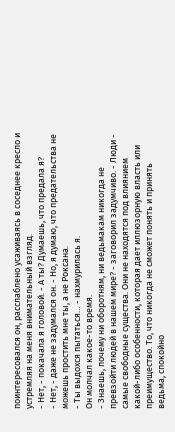поинтересовался он, расслаблено усаживаясь в соседнее кресло и устремляя на меня внимательный взгляд.
- Нет, - покачала я головой. - А ты? Думаешь, что предала я?
- Нет, - даже не задумался он. - Но, я думаю, что предательства не можешь простить мне ты, а не Роксана.
- Ты выдохся пытаться… - нахмурилась я.
Он молчал какое-то время.
- Знаешь, почему ни оборотням, ни ведьмакам никогда не превзойти людей в нашем мире? - заговорил задумчиво. - Люди - самые свободные существа. Они не находятся под влиянием какой-либо особенности, которая дает иллюзорную власть или преимущество. То, что никогда не сможет понять и принять ведьма, спокойно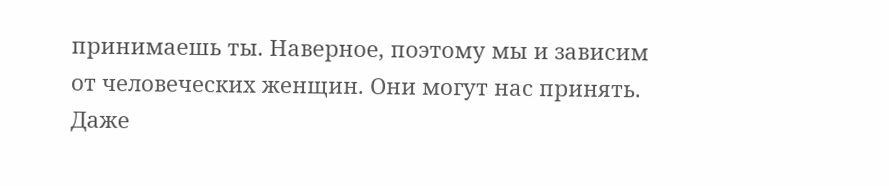принимаешь ты. Наверное, поэтому мы и зависим от человеческих женщин. Они могут нас принять. Даже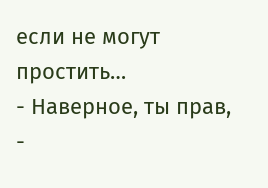если не могут простить…
- Наверное, ты прав, -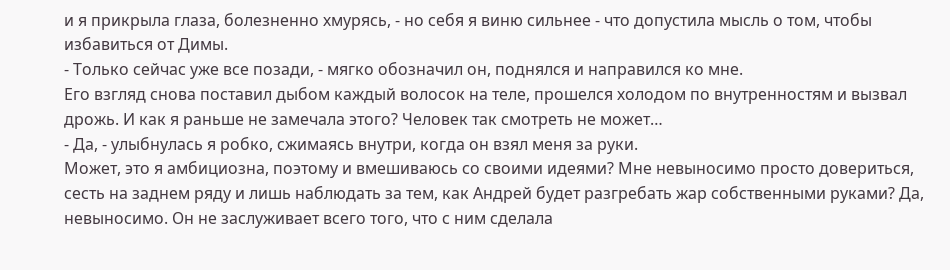и я прикрыла глаза, болезненно хмурясь, - но себя я виню сильнее - что допустила мысль о том, чтобы избавиться от Димы.
- Только сейчас уже все позади, - мягко обозначил он, поднялся и направился ко мне.
Его взгляд снова поставил дыбом каждый волосок на теле, прошелся холодом по внутренностям и вызвал дрожь. И как я раньше не замечала этого? Человек так смотреть не может…
- Да, - улыбнулась я робко, сжимаясь внутри, когда он взял меня за руки.
Может, это я амбициозна, поэтому и вмешиваюсь со своими идеями? Мне невыносимо просто довериться, сесть на заднем ряду и лишь наблюдать за тем, как Андрей будет разгребать жар собственными руками? Да, невыносимо. Он не заслуживает всего того, что с ним сделала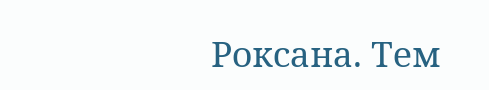Роксана. Тем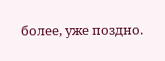более, уже поздно.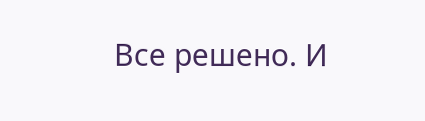Все решено. И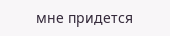мне придется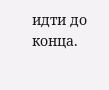идти до конца.